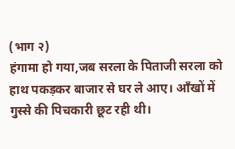(भाग २)
हंगामा हो गया,जब सरला के पिताजी सरला को हाथ पकड़कर बाजार से घर ले आए। आँखों में गुस्से की पिचकारी छूट रही थी।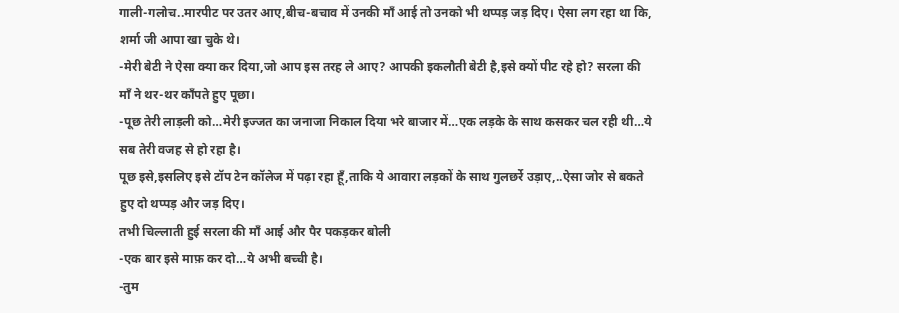गाली-गलोच..मारपीट पर उतर आए,बीच-बचाव में उनकी माँ आई तो उनको भी थप्पड़ जड़ दिए। ऐसा लग रहा था कि, शर्मा जी आपा खा चुके थे।
-मेरी बेटी ने ऐसा क्या कर दिया,जो आप इस तरह ले आए? आपकी इकलौती बेटी है,इसे क्यों पीट रहे हो? सरला की माँ ने थर-थर काँपते हुए पूछा।
-पूछ तेरी लाड़ली को…मेरी इज्जत का जनाजा निकाल दिया भरे बाजार में…एक लड़के के साथ कसकर चल रही थी…ये सब तेरी वजह से हो रहा है।
पूछ इसे,इसलिए इसे टॉप टेन कॉलेज में पढ़ा रहा हूँ,ताकि ये आवारा लड़कों के साथ गुलछर्रे उड़ाए,..ऐसा जोर से बकते हुए दो थप्पड़ और जड़ दिए।
तभी चिल्लाती हुई सरला की माँ आई और पैर पकड़कर बोली
-एक बार इसे माफ़ कर दो…ये अभी बच्ची है।
-तुम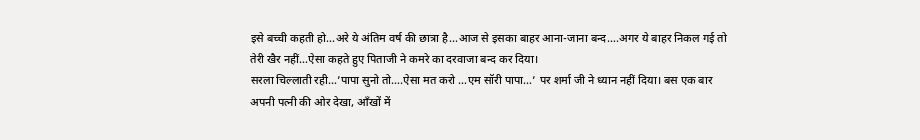इसे बच्ची कहती हो…अरे ये अंतिम वर्ष की छात्रा है…आज से इसका बाहर आना-जाना बन्द….अगर ये बाहर निकल गई तो तेरी खैर नहीं…ऐसा कहते हुए पिताजी ने कमरे का दरवाजा बन्द कर दिया।
सरला चिल्लाती रही…’पापा सुनो तो….ऐसा मत करो …एम सॉरी पापा…’ पर शर्मा जी ने ध्यान नहीं दिया। बस एक बार अपनी पत्नी की ओर देखा, आँखों में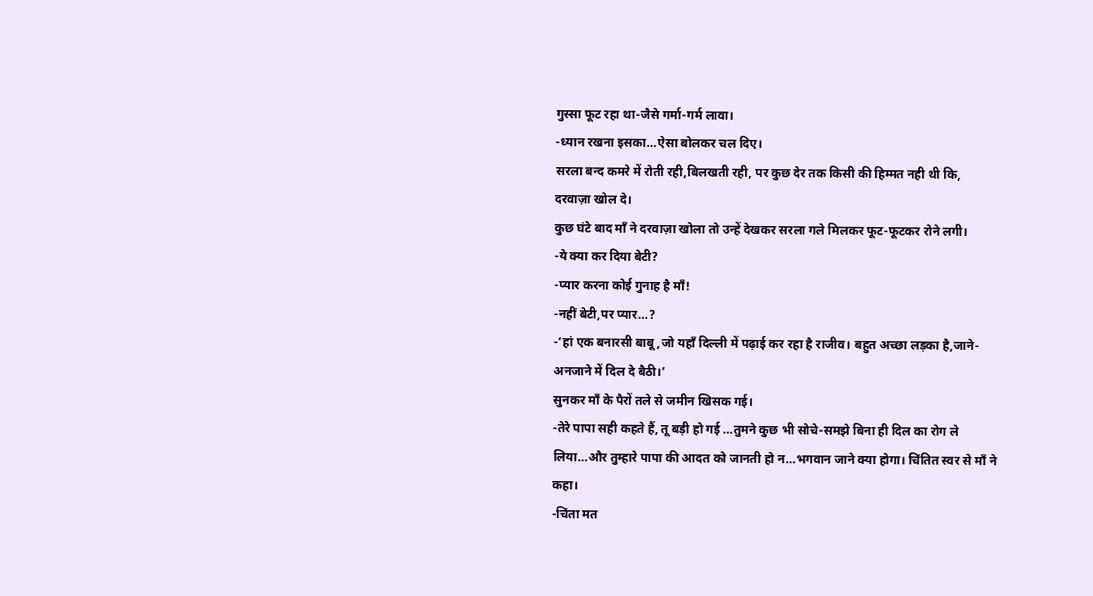गुस्सा फूट रहा था-जैसे गर्मा-गर्म लावा।
-ध्यान रखना इसका…ऐसा बोलकर चल दिए।
सरला बन्द कमरे में रोती रही,बिलखती रही, पर कुछ देर तक किसी की हिम्मत नही थी कि, दरवाज़ा खोल दे।
कुछ घंटे बाद माँ ने दरवाज़ा खोला तो उन्हें देखकर सरला गले मिलकर फूट-फूटकर रोने लगी।
-ये क्या कर दिया बेटी?
-प्यार करना कोई गुनाह है माँ!
-नहीं बेटी,पर प्यार…?
-‘हां एक बनारसी बाबू,जो यहाँ दिल्ली में पढ़ाई कर रहा है राजीव। बहुत अच्छा लड़का है,जाने-अनजाने में दिल दे बैठी।’
सुनकर माँ के पैरों तले से जमीन खिसक गई।
-तेरे पापा सही कहते हैं, तू बड़ी हो गई …तुमने कुछ भी सोचे-समझे बिना ही दिल का रोग ले लिया…और तुम्हारे पापा की आदत को जानती हो न…भगवान जाने क्या होगा। चिंतित स्वर से माँ ने कहा।
-चिंता मत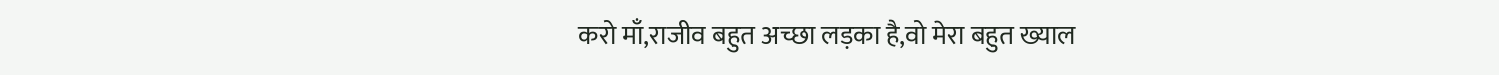करो माँ,राजीव बहुत अच्छा लड़का है,वो मेरा बहुत ख्याल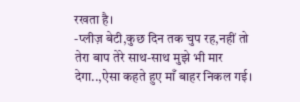रखता है।
-प्लीज़ बेटी,कुछ दिन तक चुप रह,नहीं तो तेरा बाप तेरे साथ-साथ मुझे भी मार देगा..,ऐसा कहते हुए माँ बाहर निकल गई।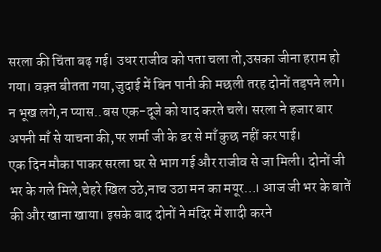सरला की चिंता बढ़ गई। उधर राजीव को पता चला तो,उसका जीना हराम हो गया। वक़्त बीतता गया,जुदाई में बिन पानी की मछली तरह दोनों तड़पने लगे। न भूख लगे,न प्यास..बस एक-दूजे को याद करते चले। सरला ने हजार बार अपनी माँ से याचना की,पर शर्मा जी के डर से माँ कुछ नहीं कर पाई।
एक दिन मौका पाकर सरला घर से भाग गई और राजीव से जा मिली। दोनों जी भर के गले मिले,चेहरे खिल उठे,नाच उठा मन का मयूर…। आज जी भर के बातें की और खाना खाया। इसके बाद दोनों ने मंदिर में शादी करने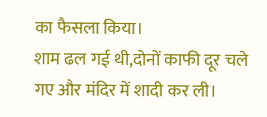का फैसला किया।
शाम ढल गई थी,दोनों काफी दूर चले गए और मंदिर में शादी कर ली।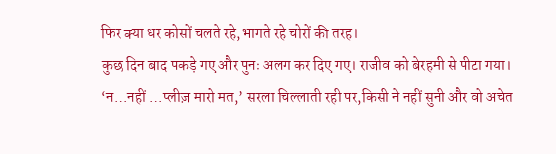फिर क्या धर कोसों चलते रहे,भागते रहे चोरों की तरह।
कुछ दिन बाद पकड़े गए और पुनः अलग कर दिए गए। राजीव को बेरहमी से पीटा गया।
‘न…नहीं …प्लीज़ मारो मत,’ सरला चिल्लाती रही पर,किसी ने नहीं सुनी और वो अचेत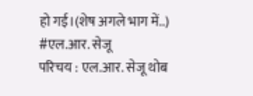हो गई।(शेष अगले भाग में..)
#एल.आर. सेजू
परिचय : एल.आर. सेजू थोब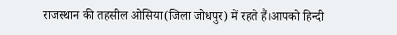राजस्थान की तहसील ओसिया(जिला जोधपुर) में रहते हैं।आपको हिन्दी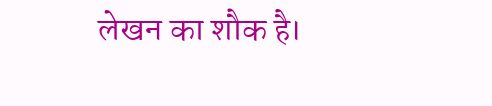लेखन का शौक है।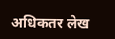अधिकतर लेख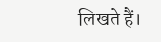लिखते हैं।